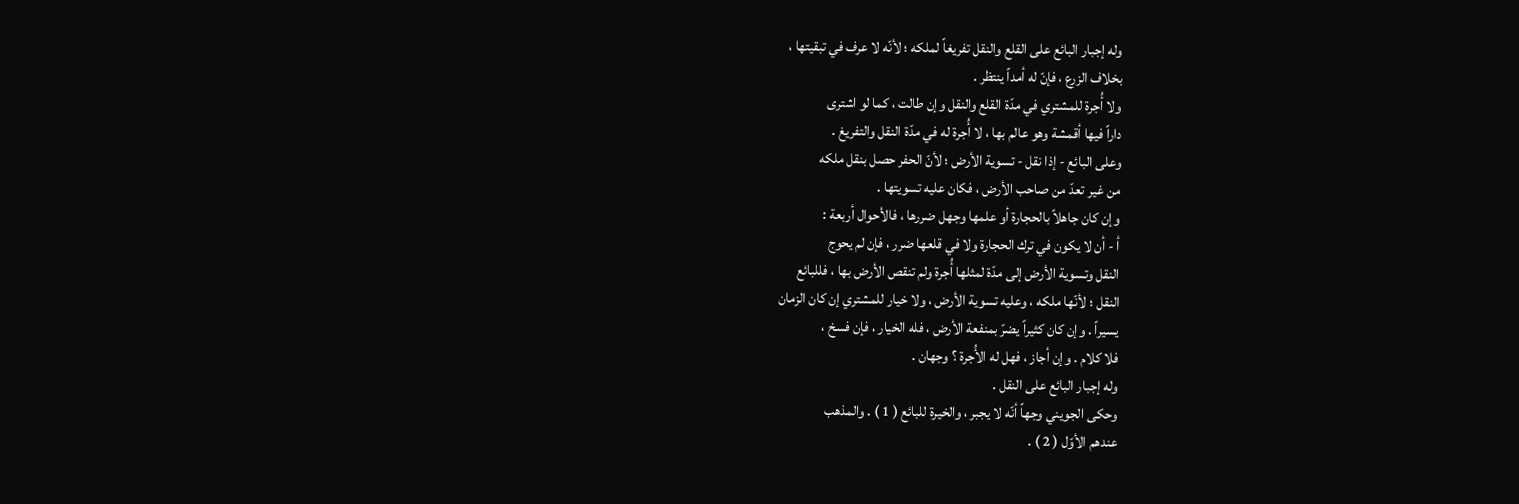وله إجبار البائع على القلع والنقل تفريغاً لملكه ؛ لأنّه لا عرف في تبقيتها ،
بخلاف الزرع ، فإنّ له أمداً ينتظر .
ولا أُجرة للمشتري في مدّة القلع والنقل وإن طالت ، كما لو اشترى
داراً فيها أقمشة وهو عالم بها ، لا أُجرة له في مدّة النقل والتفريغ .
وعلى البائع - إذا نقل - تسوية الأرض ؛ لأنّ الحفر حصل بنقل ملكه
من غير تعدّ من صاحب الأرض ، فكان عليه تسويتها .
وإن كان جاهلاً بالحجارة أو علمها وجهل ضررها ، فالأحوال أربعة :
أ - أن لا يكون في ترك الحجارة ولا في قلعها ضرر ، فإن لم يحوج
النقل وتسوية الأرض إلى مدّة لمثلها أُجرة ولم تنقص الأرض بها ، فللبائع
النقل ؛ لأنّها ملكه ، وعليه تسوية الأرض ، ولا خيار للمشتري إن كان الزمان
يسيراً . وإن كان كثيراً يضرّ بمنفعة الأرض ، فله الخيار ، فإن فسخ ،
فلا كلام . وإن أجاز ، فهل له الأُجرة ؟ وجهان .
وله إجبار البائع على النقل .
وحكى الجويني وجهاً أنّه لا يجبر ، والخيرة للبائع ( 1 ) . والمذهب
عندهم الأوّل ( 2 ) .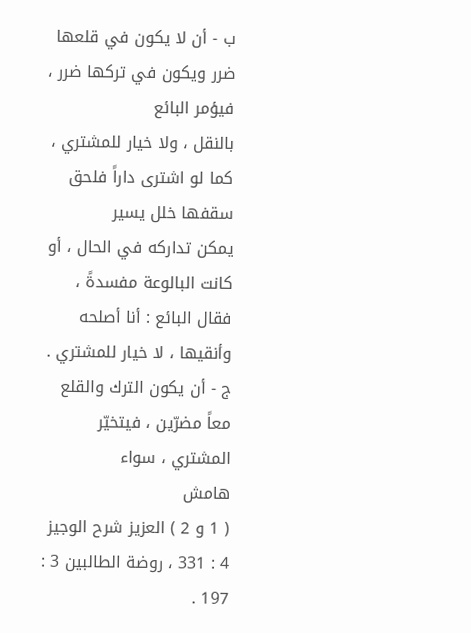ب - أن لا يكون في قلعها ضرر ويكون في تركها ضرر ، فيؤمر البائع
بالنقل ، ولا خيار للمشتري ، كما لو اشترى داراً فلحق سقفها خلل يسير
يمكن تداركه في الحال ، أو كانت البالوعة مفسدةً ، فقال البائع : أنا أصلحه
وأنقيها ، لا خيار للمشتري .
ج - أن يكون الترك والقلع معاً مضرّين ، فيتخيّر المشتري ، سواء
هامش
( 1 و 2 ) العزيز شرح الوجيز 4 : 331 ، روضة الطالبين 3 : 197 .